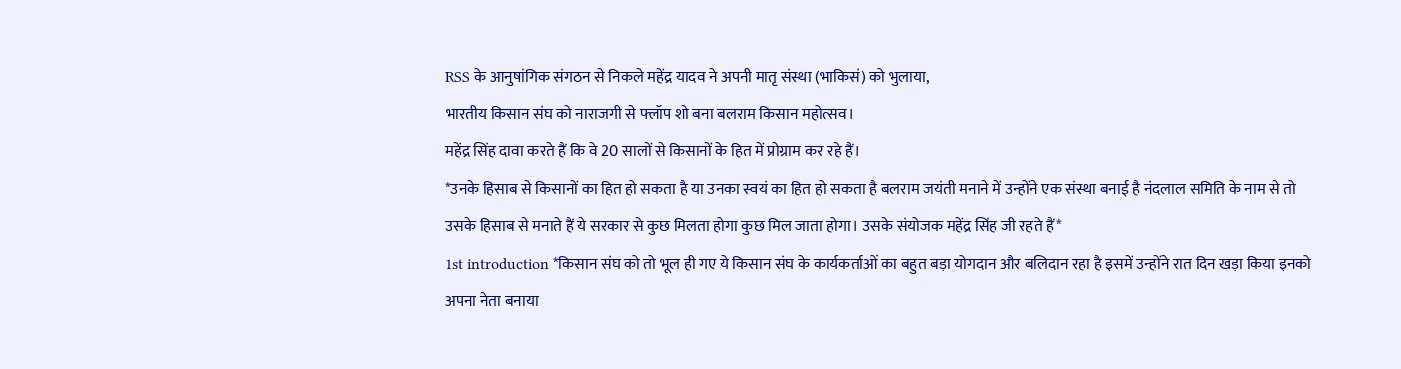RSS के आनुषांगिक संगठन से निकले महेंद्र यादव ने अपनी मातृ संस्था (भाकिसं) को भुलाया,
भारतीय किसान संघ को नाराजगी से फ्लॉप शो बना बलराम किसान महोत्सव।
महेंद्र सिंह दावा करते हैं कि वे 20 सालों से किसानों के हित में प्रोग्राम कर रहे हैं।
*उनके हिसाब से किसानों का हित हो सकता है या उनका स्वयं का हित हो सकता है बलराम जयंती मनाने में उन्होंने एक संस्था बनाई है नंदलाल समिति के नाम से तो उसके हिसाब से मनाते हैं ये सरकार से कुछ मिलता होगा कुछ मिल जाता होगा। उसके संयोजक महेंद्र सिंह जी रहते हैं*
1st introduction *किसान संघ को तो भूल ही गए ये किसान संघ के कार्यकर्ताओं का बहुत बड़ा योगदान और बलिदान रहा है इसमें उन्होंने रात दिन खड़ा किया इनको अपना नेता बनाया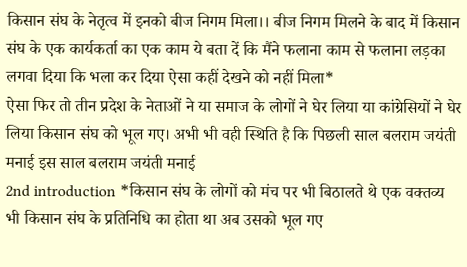किसान संघ के नेतृत्व में इनको बीज निगम मिला।। बीज निगम मिलने के बाद में किसान संघ के एक कार्यकर्ता का एक काम ये बता दें कि मैंने फलाना काम से फलाना लड़का लगवा दिया कि भला कर दिया ऐसा कहीं देखने को नहीं मिला*
ऐसा फिर तो तीन प्रदेश के नेताओं ने या समाज के लोगों ने घेर लिया या कांग्रेसियों ने घेर लिया किसान संघ को भूल गए। अभी भी वही स्थिति है कि पिछली साल बलराम जयंती मनाई इस साल बलराम जयंती मनाई
2nd introduction *किसान संघ के लोगों को मंच पर भी बिठालते थे एक वक्तव्य भी किसान संघ के प्रतिनिधि का होता था अब उसको भूल गए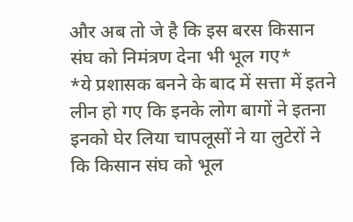और अब तो जे है कि इस बरस किसान संघ को निमंत्रण देना भी भूल गए*
*ये प्रशासक बनने के बाद में सत्ता में इतने लीन हो गए कि इनके लोग बागों ने इतना इनको घेर लिया चापलूसों ने या लुटेरों ने कि किसान संघ को भूल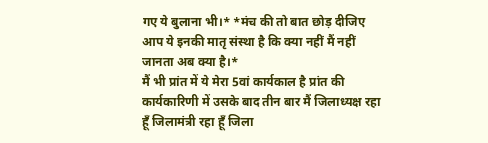गए ये बुलाना भी।* *मंच की तो बात छोड़ दीजिए आप ये इनकी मातृ संस्था है कि क्या नहीं मैं नहीं जानता अब क्या है।*
मैं भी प्रांत में ये मेरा 5वां कार्यकाल है प्रांत की कार्यकारिणी में उसके बाद तीन बार मैं जिलाध्यक्ष रहा हूँ जिलामंत्री रहा हूँ जिला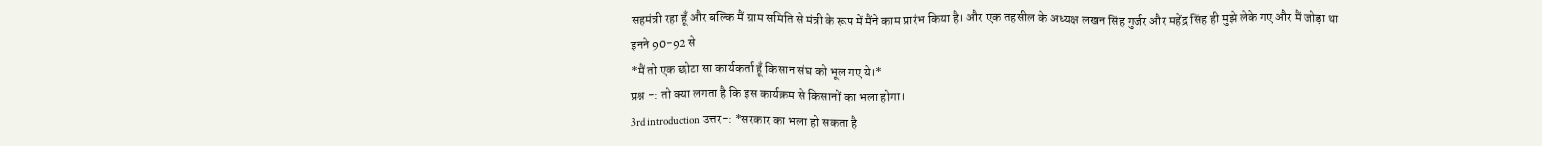सहमंत्री रहा हूँ और बल्कि मैं ग्राम समिति से मंत्री के रूप में मैंने काम प्रारंभ किया है। और एक तहसील के अध्यक्ष लखन सिंह गुर्जर और महेंद्र सिंह ही मुझे लेके गए और मैं जोड़ा था इनने 90-92 से
*मैं तो एक छोटा सा कार्यकर्ता हूँ किसान संघ को भूल गए ये।*
प्रश्न -: तो क्या लगता है कि इस कार्यक्रम से किसानों का भला होगा।
3rd introduction उत्तर-: *सरकार का भला हो सकता है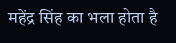महेंद्र सिंह का भला होता है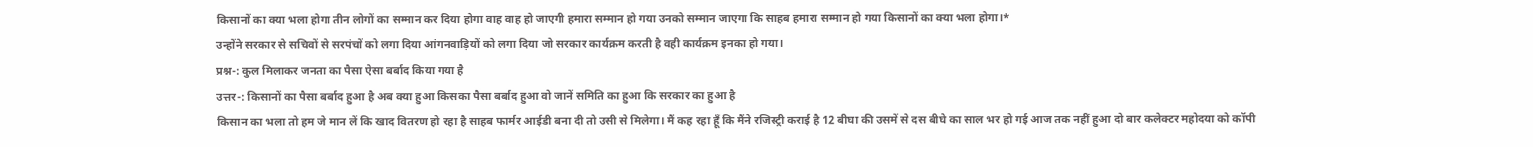किसानों का क्या भला होगा तीन लोगों का सम्मान कर दिया होगा वाह वाह हो जाएगी हमारा सम्मान हो गया उनको सम्मान जाएगा कि साहब हमारा सम्मान हो गया किसानों का क्या भला होगा।*
उन्होंने सरकार से सचिवों से सरपंचों को लगा दिया आंगनवाड़ियों को लगा दिया जो सरकार कार्यक्रम करती है वही कार्यक्रम इनका हो गया।
प्रश्न-: कुल मिलाकर जनता का पैसा ऐसा बर्बाद किया गया है
उत्तर-: किसानों का पैसा बर्बाद हुआ है अब क्या हुआ किसका पैसा बर्बाद हुआ वो जानें समिति का हुआ कि सरकार का हुआ है
किसान का भला तो हम जे मान लें कि खाद वितरण हो रहा है साहब फार्मर आईडी बना दी तो उसी से मिलेगा। मैं कह रहा हूँ कि मैंने रजिस्ट्री कराई है 12 बीघा की उसमें से दस बीघे का साल भर हो गई आज तक नहीं हुआ दो बार कलेक्टर महोदया को कॉपी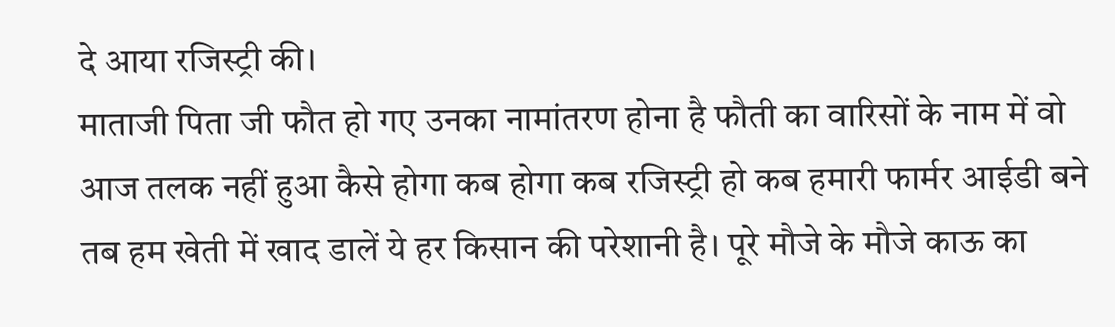दे आया रजिस्ट्री की।
माताजी पिता जी फौत हो गए उनका नामांतरण होना है फौती का वारिसों के नाम में वो आज तलक नहीं हुआ कैसे होगा कब होगा कब रजिस्ट्री हो कब हमारी फार्मर आईडी बने तब हम खेती में खाद डालें ये हर किसान की परेशानी है। पूरे मौजे के मौजे काऊ का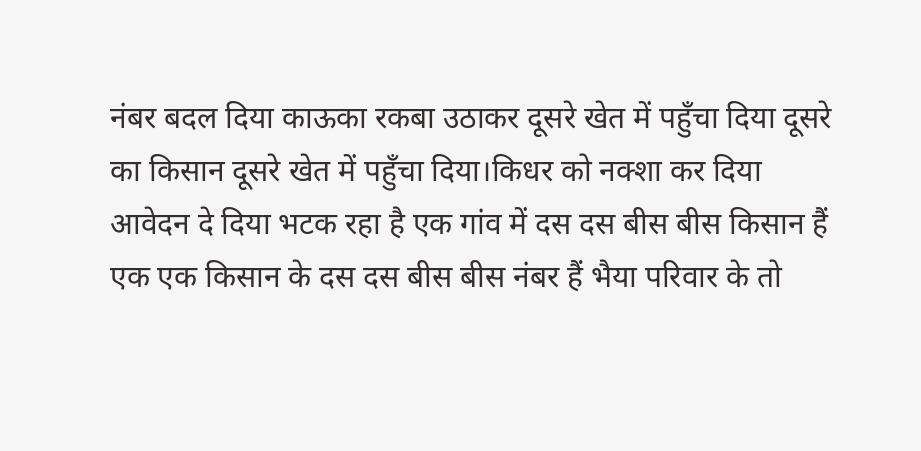नंबर बदल दिया काऊका रकबा उठाकर दूसरे खेत में पहुँचा दिया दूसरे का किसान दूसरे खेत में पहुँचा दिया।किधर को नक्शा कर दिया आवेदन दे दिया भटक रहा है एक गांव में दस दस बीस बीस किसान हैं एक एक किसान के दस दस बीस बीस नंबर हैं भैया परिवार के तो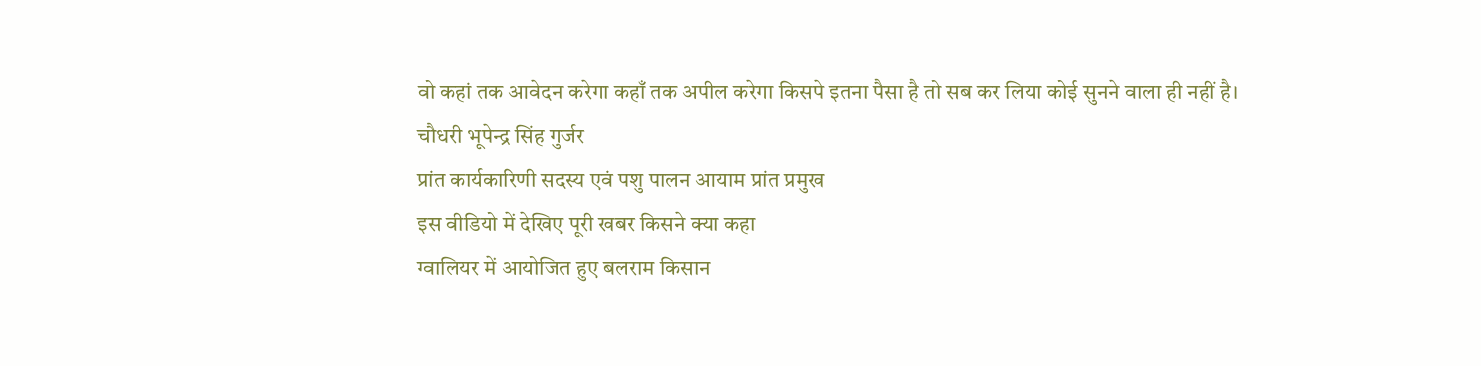वो कहां तक आवेदन करेगा कहाँ तक अपील करेगा किसपे इतना पैसा है तो सब कर लिया कोई सुनने वाला ही नहीं है।
चौधरी भूपेन्द्र सिंह गुर्जर
प्रांत कार्यकारिणी सदस्य एवं पशु पालन आयाम प्रांत प्रमुख
इस वीडियो में देखिए पूरी खबर किसने क्या कहा
ग्वालियर में आयोजित हुए बलराम किसान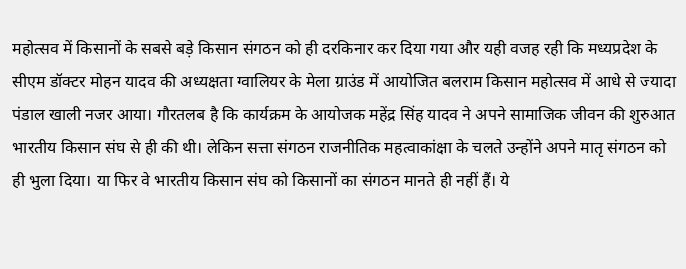महोत्सव में किसानों के सबसे बड़े किसान संगठन को ही दरकिनार कर दिया गया और यही वजह रही कि मध्यप्रदेश के सीएम डॉक्टर मोहन यादव की अध्यक्षता ग्वालियर के मेला ग्राउंड में आयोजित बलराम किसान महोत्सव में आधे से ज्यादा पंडाल खाली नजर आया। गौरतलब है कि कार्यक्रम के आयोजक महेंद्र सिंह यादव ने अपने सामाजिक जीवन की शुरुआत भारतीय किसान संघ से ही की थी। लेकिन सत्ता संगठन राजनीतिक महत्वाकांक्षा के चलते उन्होंने अपने मातृ संगठन को ही भुला दिया। या फिर वे भारतीय किसान संघ को किसानों का संगठन मानते ही नहीं हैं। ये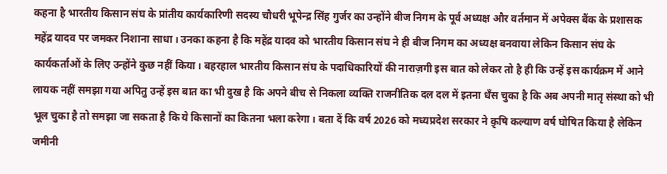कहना है भारतीय किसान संघ के प्रांतीय कार्यकारिणी सदस्य चौधरी भूपेन्द्र सिंह गुर्जर का उन्होंने बीज निगम के पूर्व अध्यक्ष और वर्तमान में अपेक्स बैंक के प्रशासक महेंद्र यादव पर जमकर निशाना साधा। उनका कहना है कि महेंद्र यादव को भारतीय किसान संघ ने ही बीज निगम का अध्यक्ष बनवाया लेकिन किसान संघ के कार्यकर्ताओं के लिए उन्होंने कुछ नहीं किया। बहरहाल भारतीय किसान संघ के पदाधिकारियों की नाराज़गी इस बात को लेकर तो है ही कि उन्हें इस कार्यक्रम में आने लायक नहीं समझा गया अपितु उन्हें इस बात का भी दुख है कि अपने बीच से निकला व्यक्ति राजनीतिक दल दल में इतना धँस चुका है कि अब अपनी मातृ संस्था को भी भूल चुका है तो समझा जा सकता है कि ये किसानों का कितना भला करेगा। बता दें कि वर्ष 2026 को मध्यप्रदेश सरकार ने क़ृषि कल्याण वर्ष घोषित किया है लेकिन जमीनी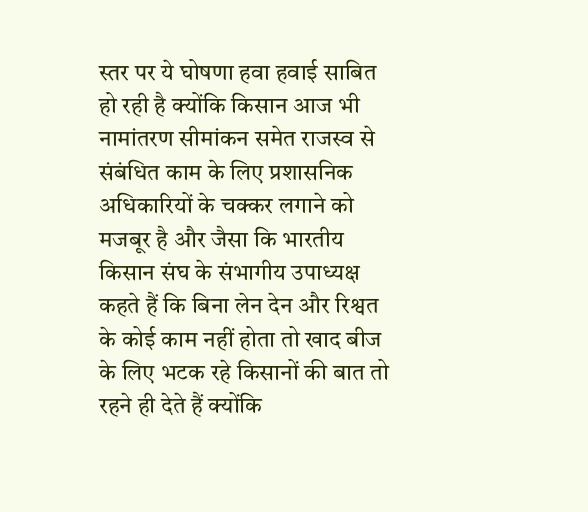स्तर पर ये घोषणा हवा हवाई साबित हो रही है क्योंकि किसान आज भी नामांतरण सीमांकन समेत राजस्व से संबंधित काम के लिए प्रशासनिक अधिकारियों के चक्कर लगाने को मजबूर है और जैसा कि भारतीय किसान संघ के संभागीय उपाध्यक्ष कहते हैं कि बिना लेन देन और रिश्वत के कोई काम नहीं होता तो खाद बीज के लिए भटक रहे किसानों की बात तो रहने ही देते हैं क्योंकि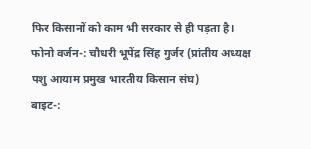फिर किसानों को काम भी सरकार से ही पड़ता है।
फोनो वर्जन-: चौधरी भूपेंद्र सिंह गुर्जर (प्रांतीय अध्यक्ष पशु आयाम प्रमुख भारतीय किसान संघ)
बाइट-: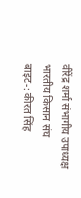वीरेंद्र शर्मा संभागीय उपाध्यक्ष भारतीय किसान संघ
बाइट-: कीरत सिंह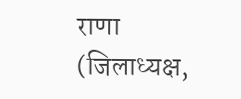राणा (जिलाध्यक्ष,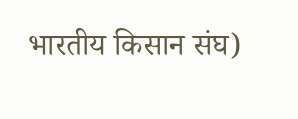भारतीय किसान संघ)